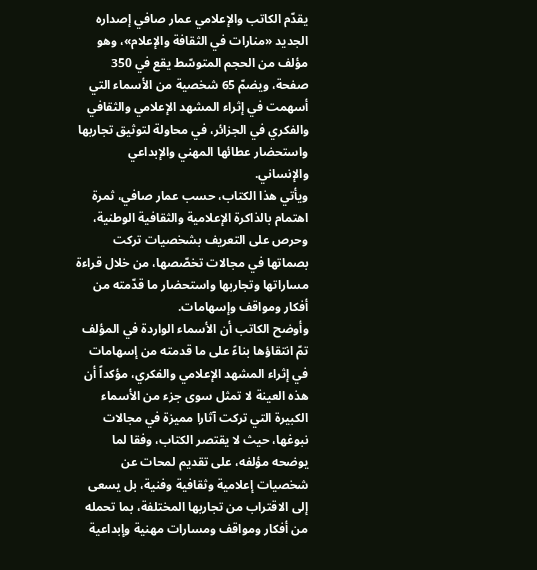يقدّم الكاتب والإعلامي عمار صافي إصداره الجديد «منارات في الثقافة والإعلام»، وهو مؤلف من الحجم المتوسّط يقع في 350 صفحة، ويضمّ 65 شخصية من الأسماء التي أسهمت في إثراء المشهد الإعلامي والثقافي والفكري في الجزائر، في محاولة لتوثيق تجاربها واستحضار عطائها المهني والإبداعي والإنساني.
ويأتي هذا الكتاب، حسب عمار صافي، ثمرة اهتمام بالذاكرة الإعلامية والثقافية الوطنية، وحرص على التعريف بشخصيات تركت بصماتها في مجالات تخصّصها، من خلال قراءة مساراتها وتجاربها واستحضار ما قدّمته من أفكار ومواقف وإسهامات.
وأوضح الكاتب أن الأسماء الواردة في المؤلف تمّ انتقاؤها بناءً على ما قدمته من إسهامات في إثراء المشهد الإعلامي والفكري، مؤكداً أن هذه العينة لا تمثل سوى جزء من الأسماء الكبيرة التي تركت آثارا مميزة في مجالات نبوغها، حيث لا يقتصر الكتاب، وفقا لما يوضحه مؤلفه، على تقديم لمحات عن شخصيات إعلامية وثقافية وفنية، بل يسعى إلى الاقتراب من تجاربها المختلفة، بما تحمله من أفكار ومواقف ومسارات مهنية وإبداعية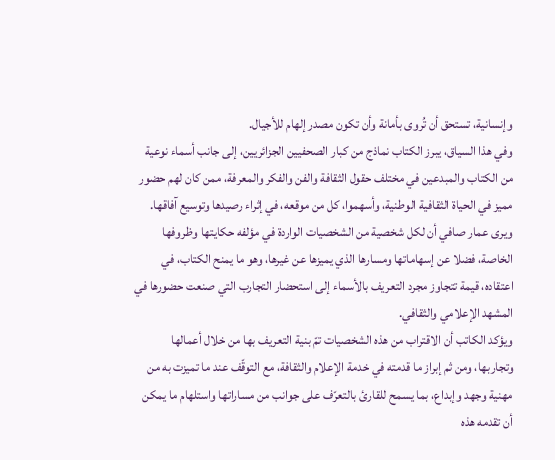وإنسانية، تستحق أن تُروى بأمانة وأن تكون مصدر إلهام للأجيال.
وفي هذا السياق، يبرز الكتاب نماذج من كبار الصحفيين الجزائريين، إلى جانب أسماء نوعية من الكتاب والمبدعين في مختلف حقول الثقافة والفن والفكر والمعرفة، ممن كان لهم حضور مميز في الحياة الثقافية الوطنية، وأسهموا، كل من موقعه، في إثراء رصيدها وتوسيع آفاقها.
ويرى عمار صافي أن لكل شخصية من الشخصيات الواردة في مؤلفه حكايتها وظروفها الخاصة، فضلا عن إسهاماتها ومسارها الذي يميزها عن غيرها، وهو ما يمنح الكتاب، في اعتقاده، قيمة تتجاوز مجرد التعريف بالأسماء إلى استحضار التجارب التي صنعت حضورها في المشهد الإعلامي والثقافي.
ويؤكد الكاتب أن الاقتراب من هذه الشخصيات تمّ بنية التعريف بها من خلال أعمالها وتجاربها، ومن ثم إبراز ما قدمته في خدمة الإعلام والثقافة، مع التوقّف عند ما تميزت به من مهنية وجهد وإبداع، بما يسمح للقارئ بالتعرّف على جوانب من مساراتها واستلهام ما يمكن أن تقدمه هذه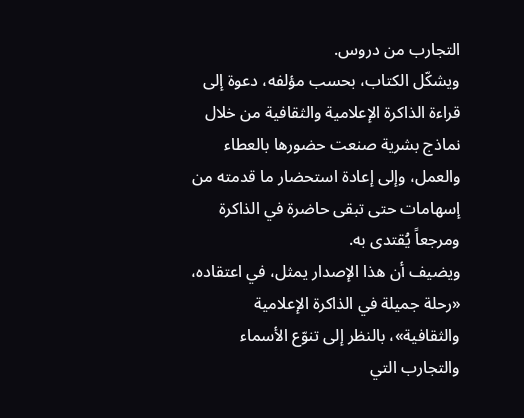التجارب من دروس.
ويشكّل الكتاب، بحسب مؤلفه، دعوة إلى قراءة الذاكرة الإعلامية والثقافية من خلال نماذج بشرية صنعت حضورها بالعطاء والعمل، وإلى إعادة استحضار ما قدمته من إسهامات حتى تبقى حاضرة في الذاكرة ومرجعاً يُقتدى به.
ويضيف أن هذا الإصدار يمثل، في اعتقاده، «رحلة جميلة في الذاكرة الإعلامية والثقافية»، بالنظر إلى تنوّع الأسماء والتجارب التي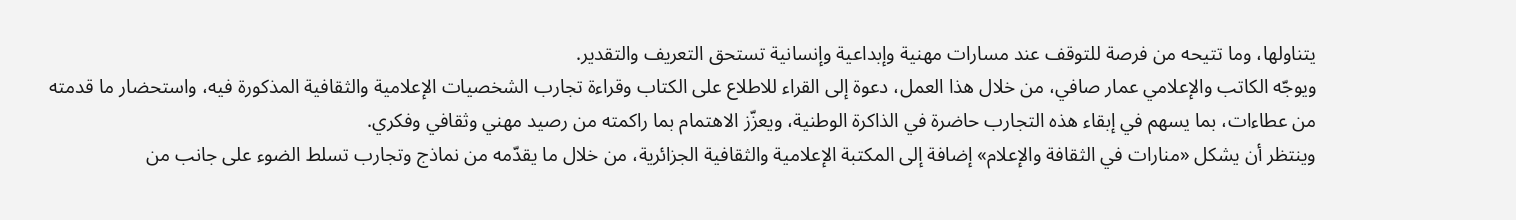يتناولها، وما تتيحه من فرصة للتوقف عند مسارات مهنية وإبداعية وإنسانية تستحق التعريف والتقدير.
ويوجّه الكاتب والإعلامي عمار صافي، من خلال هذا العمل، دعوة إلى القراء للاطلاع على الكتاب وقراءة تجارب الشخصيات الإعلامية والثقافية المذكورة فيه، واستحضار ما قدمته من عطاءات، بما يسهم في إبقاء هذه التجارب حاضرة في الذاكرة الوطنية، ويعزّز الاهتمام بما راكمته من رصيد مهني وثقافي وفكري.
وينتظر أن يشكل «منارات في الثقافة والإعلام» إضافة إلى المكتبة الإعلامية والثقافية الجزائرية، من خلال ما يقدّمه من نماذج وتجارب تسلط الضوء على جانب من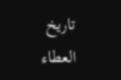تاريخ العطاء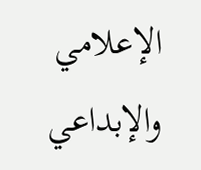الإعلامي والإبداعي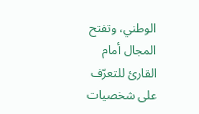الوطني، وتفتح المجال أمام القارئ للتعرّف على شخصيات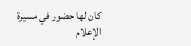كان لها حضور في مسيرة الإعلام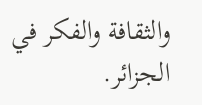والثقافة والفكر في الجزائر.